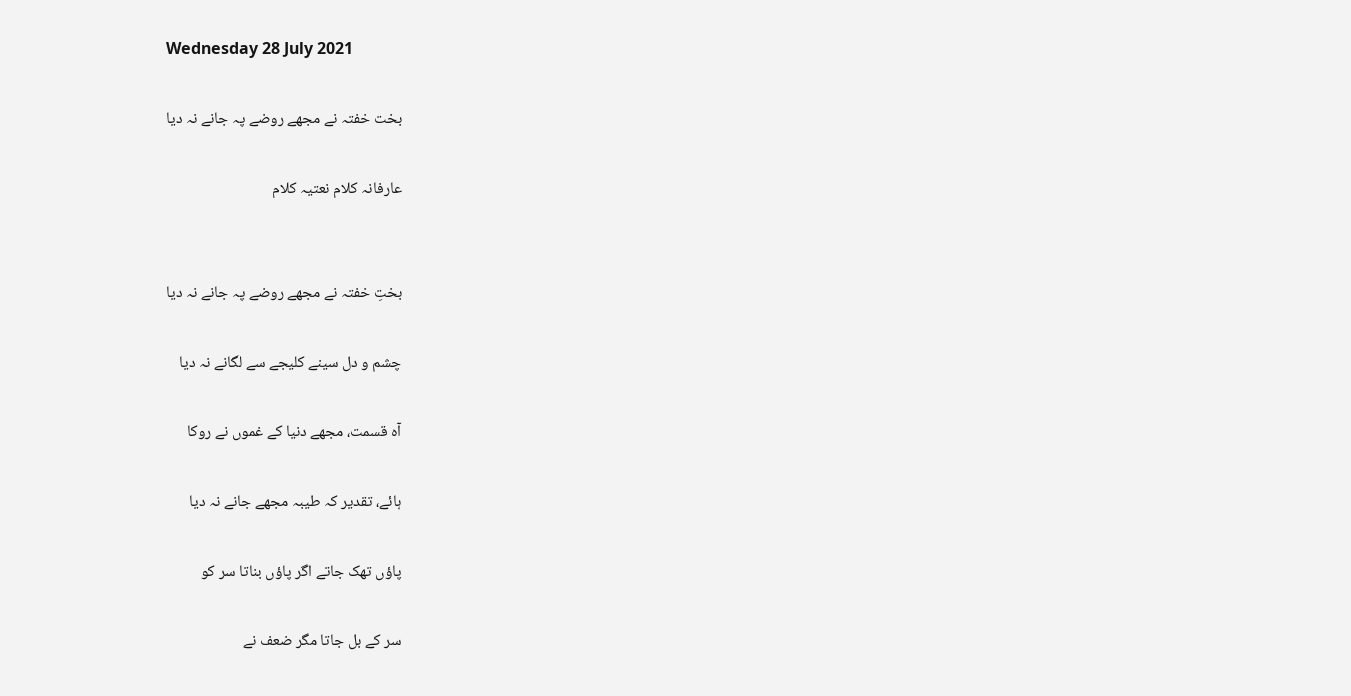Wednesday 28 July 2021

بخت خفتہ نے مجھے روضے پہ جانے نہ دیا

عارفانہ کلام نعتیہ کلام


بختِ خفتہ نے مجھے روضے پہ جانے نہ دیا

چشم و دل سینے کلیجے سے لگانے نہ دیا

آہ قسمت، مجھے دنیا کے غموں نے روکا

ہائے، تقدیر کہ طیبہ مجھے جانے نہ دیا

پاؤں تھک جاتے اگر پاؤں بناتا سر کو

سر کے بل جاتا مگر ضعف نے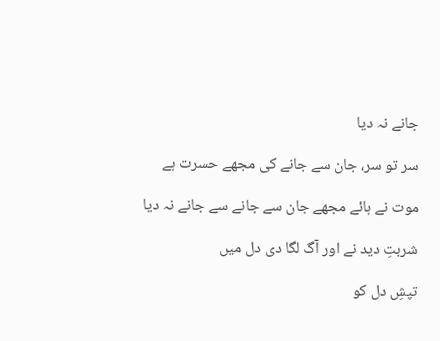جانے نہ دیا

سر تو سر، جان سے جانے کی مجھے حسرت ہے

موت نے ہائے مجھے جان سے جانے سے جانے نہ دیا

شربتِ دید نے اور آگ لگا دی دل میں

تپشِ دل کو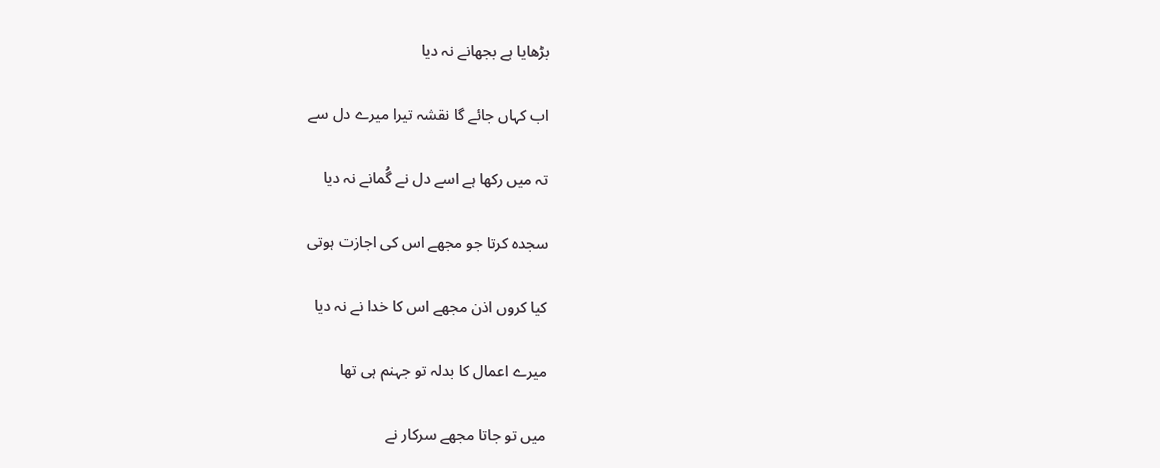بڑھایا ہے بجھانے نہ دیا

اب کہاں جائے گا نقشہ تیرا میرے دل سے

تہ میں رکھا ہے اسے دل نے گُمانے نہ دیا

سجدہ کرتا جو مجھے اس کی اجازت ہوتی

کیا کروں اذن مجھے اس کا خدا نے نہ دیا

میرے اعمال کا بدلہ تو جہنم ہی تھا

میں تو جاتا مجھے سرکار نے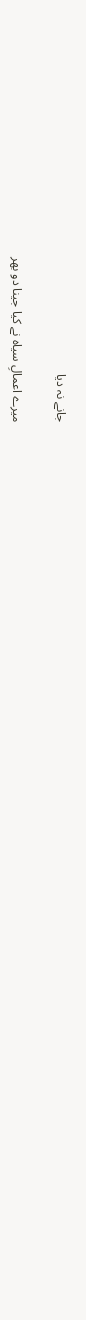جانے نہ دیا

میرے اعمالِ سیاہ نے کیا جینا دو بھر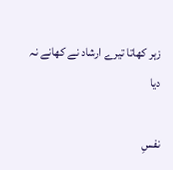زہر کھاتا تیرے ارشاد نے کھانے نہ دیا

نفسِ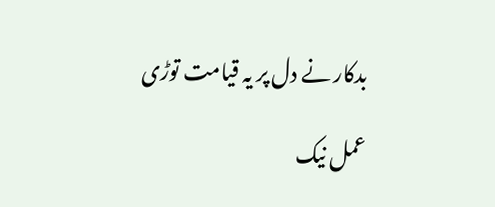بدکار نے دل پر یہ قیامت توڑی

عمل نیک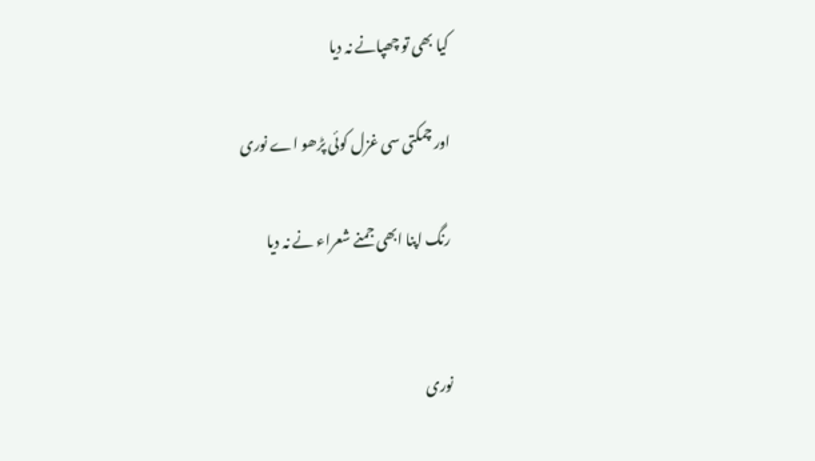کیا بھی تو چھپانے نہ دیا

اور چمکتی سی غزل کوئی پڑھو اے نوری

رنگ اپنا ابھی جمنے شعراء نے نہ دیا


نوری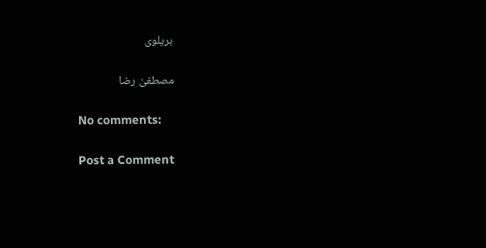بریلوی

مصطفیٰ رضا

No comments:

Post a Comment